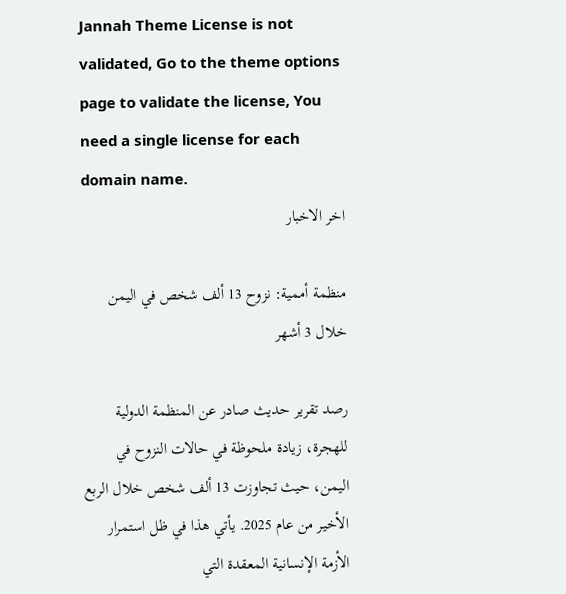Jannah Theme License is not validated, Go to the theme options page to validate the license, You need a single license for each domain name.
اخر الاخبار

منظمة أممية: نزوح 13 ألف شخص في اليمن خلال 3 أشهر

رصد تقرير حديث صادر عن المنظمة الدولية للهجرة، زيادة ملحوظة في حالات النزوح في اليمن، حيث تجاوزت 13 ألف شخص خلال الربع الأخير من عام 2025. يأتي هذا في ظل استمرار الأزمة الإنسانية المعقدة التي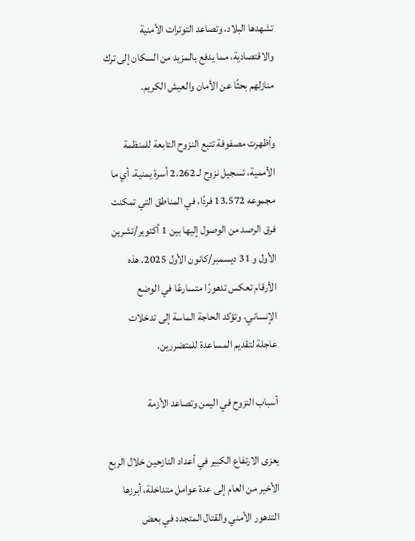تشهدها البلاد، وتصاعد التوترات الأمنية والاقتصادية، مما يدفع بالمزيد من السكان إلى ترك منازلهم بحثًا عن الأمان والعيش الكريم.

وأظهرت مصفوفة تتبع النزوح التابعة للمنظمة الأممية، تسجيل نزوح لـ 2.262 أسرة يمنية، أي ما مجموعه 13.572 فردًا، في المناطق التي تمكنت فرق الرصد من الوصول إليها بين 1 أكتوبر/تشرين الأول و 31 ديسمبر/كانون الأول 2025. هذه الأرقام تعكس تدهورًا متسارعًا في الوضع الإنساني، وتؤكد الحاجة الماسة إلى تدخلات عاجلة لتقديم المساعدة للمتضررين.

أسباب النزوح في اليمن وتصاعد الأزمة

يعزى الارتفاع الكبير في أعداد النازحين خلال الربع الأخير من العام إلى عدة عوامل متداخلة، أبرزها التدهور الأمني والقتال المتجدد في بعض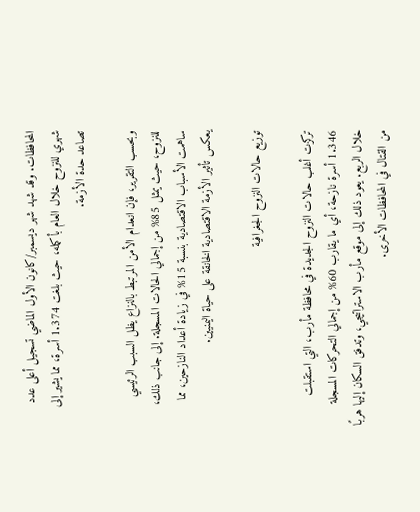المحافظات. وقد شهد شهر ديسمبر/كانون الأول الماضي تسجيل أعلى عدد شهري للنزوح خلال العام بأكمله، حيث بلغت 1.374 أسرة، مما يشير إلى تصاعد حدة الأزمة.

وبحسب التقرير، فإن انعدام الأمن المرتبط بالنزاع يظل السبب الرئيسي للنزوح، حيث يمثل 85% من إجمالي الحالات المسجلة. إلى جانب ذلك، ساهمت الأسباب الاقتصادية بنسبة 15% في زيادة أعداد النازحين، مما يعكس تأثير الأزمة الاقتصادية الخانقة على حياة اليمنيين.

توزيع حالات النزوح الجغرافية

تركزت أغلب حالات النزوح الجديدة في محافظة مأرب، التي استقبلت 1.346 أسرة نازحة، أي ما يقارب 60% من إجمالي التحركات المسجلة خلال الربع. يعود ذلك إلى موقع مأرب الاستراتيجي، وتدفق السكان إليها هربًا من القتال في المحافظات الأخرى.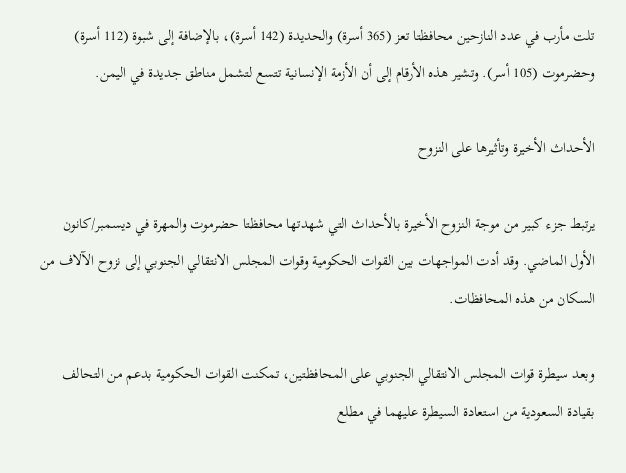تلت مأرب في عدد النازحين محافظتا تعز (365 أسرة) والحديدة (142 أسرة)، بالإضافة إلى شبوة (112 أسرة) وحضرموت (105 أسر). وتشير هذه الأرقام إلى أن الأزمة الإنسانية تتسع لتشمل مناطق جديدة في اليمن.

الأحداث الأخيرة وتأثيرها على النزوح

يرتبط جزء كبير من موجة النزوح الأخيرة بالأحداث التي شهدتها محافظتا حضرموت والمهرة في ديسمبر/كانون الأول الماضي. وقد أدت المواجهات بين القوات الحكومية وقوات المجلس الانتقالي الجنوبي إلى نزوح الآلاف من السكان من هذه المحافظات.

وبعد سيطرة قوات المجلس الانتقالي الجنوبي على المحافظتين، تمكنت القوات الحكومية بدعم من التحالف بقيادة السعودية من استعادة السيطرة عليهما في مطلع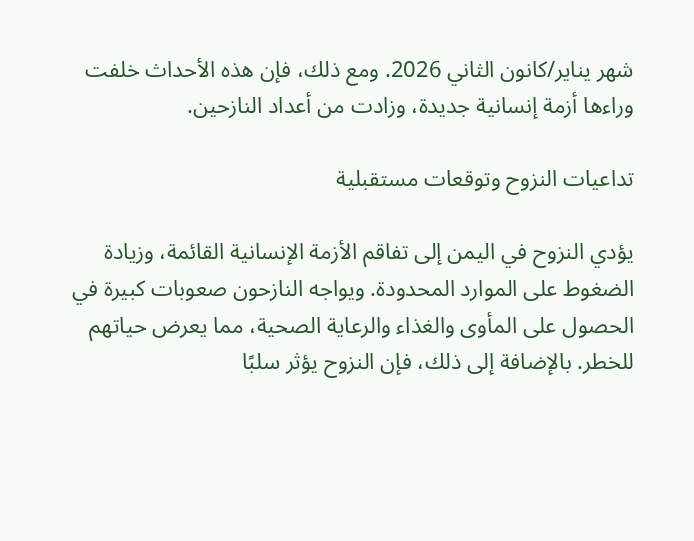شهر يناير/كانون الثاني 2026. ومع ذلك، فإن هذه الأحداث خلفت وراءها أزمة إنسانية جديدة، وزادت من أعداد النازحين.

تداعيات النزوح وتوقعات مستقبلية

يؤدي النزوح في اليمن إلى تفاقم الأزمة الإنسانية القائمة، وزيادة الضغوط على الموارد المحدودة. ويواجه النازحون صعوبات كبيرة في الحصول على المأوى والغذاء والرعاية الصحية، مما يعرض حياتهم للخطر. بالإضافة إلى ذلك، فإن النزوح يؤثر سلبًا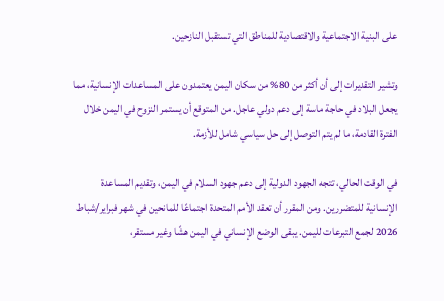على البنية الاجتماعية والاقتصادية للمناطق التي تستقبل النازحين.

وتشير التقديرات إلى أن أكثر من 80% من سكان اليمن يعتمدون على المساعدات الإنسانية، مما يجعل البلاد في حاجة ماسة إلى دعم دولي عاجل. من المتوقع أن يستمر النزوح في اليمن خلال الفترة القادمة، ما لم يتم التوصل إلى حل سياسي شامل للأزمة.

في الوقت الحالي، تتجه الجهود الدولية إلى دعم جهود السلام في اليمن، وتقديم المساعدة الإنسانية للمتضررين. ومن المقرر أن تعقد الأمم المتحدة اجتماعًا للمانحين في شهر فبراير/شباط 2026 لجمع التبرعات لليمن. يبقى الوضع الإنساني في اليمن هشًا وغير مستقر،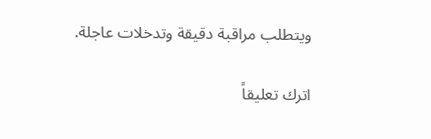ويتطلب مراقبة دقيقة وتدخلات عاجلة.

اترك تعليقاً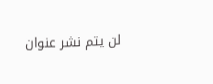لن يتم نشر عنوان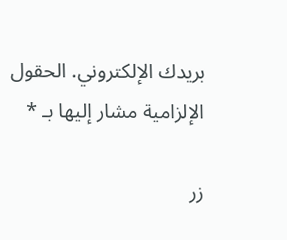بريدك الإلكتروني. الحقول الإلزامية مشار إليها بـ *

زر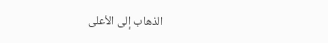الذهاب إلى الأعلى